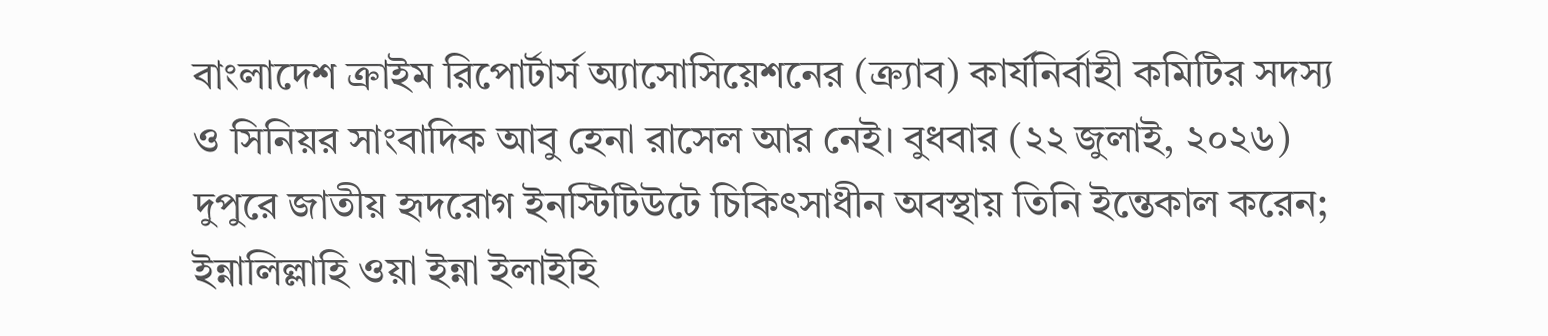বাংলাদেশ ক্রাইম রিপোর্টার্স অ্যাসোসিয়েশনের (ক্র্যাব) কার্যনির্বাহী কমিটির সদস্য ও সিনিয়র সাংবাদিক আবু হেনা রাসেল আর নেই। বুধবার (২২ জুলাই, ২০২৬) দুপুরে জাতীয় হৃদরোগ ইনস্টিটিউটে চিকিৎসাধীন অবস্থায় তিনি ইন্তেকাল করেন; ইন্নালিল্লাহি ওয়া ইন্না ইলাইহি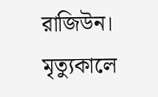রাজিউন।
মৃত্যুকালে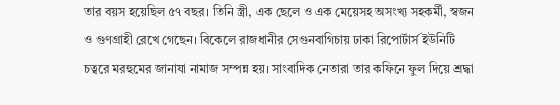তার বয়স হয়েছিল ৫৭ বছর। তিনি স্ত্রী, এক ছেলে ও এক মেয়েসহ অসংখ্য সহকর্মী, স্বজন ও গুণগ্রাহী রেখে গেছেন। বিকেলে রাজধানীর সেগুনবাগিচায় ঢাকা রিপোর্টার্স ইউনিটি চত্বরে মরহুমের জানাযা নামাজ সম্পন্ন হয়। সাংবাদিক নেতারা তার কফিনে ফুল দিয়ে শ্রদ্ধা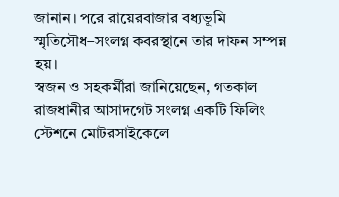জানান। পরে রায়েরবাজার বধ্যভূমি স্মৃতিসৌধ–সংলগ্ন কবরস্থানে তার দাফন সম্পন্ন হয়।
স্বজন ও সহকর্মীরা জানিয়েছেন, গতকাল রাজধানীর আসাদগেট সংলগ্ন একটি ফিলিং স্টেশনে মোটরসাইকেলে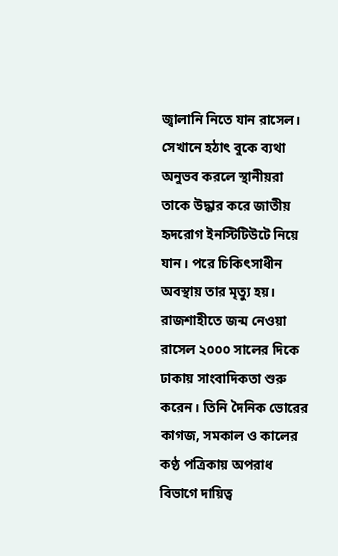জ্বালানি নিতে যান রাসেল। সেখানে হঠাৎ বুকে ব্যথা অনুভব করলে স্থানীয়রা তাকে উদ্ধার করে জাতীয় হৃদরোগ ইনস্টিটিউটে নিয়ে যান। পরে চিকিৎসাধীন অবস্থায় তার মৃত্যু হয়।
রাজশাহীতে জন্ম নেওয়া রাসেল ২০০০ সালের দিকে ঢাকায় সাংবাদিকতা শুরু করেন। তিনি দৈনিক ভোরের কাগজ, সমকাল ও কালের কণ্ঠ পত্রিকায় অপরাধ বিভাগে দায়িত্ব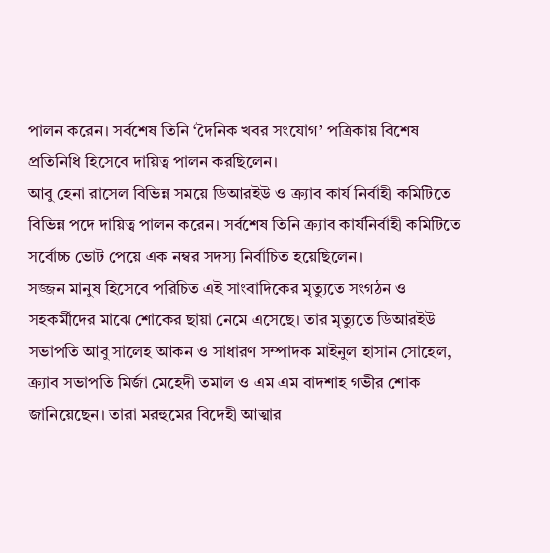পালন করেন। সর্বশেষ তিনি ‘দৈনিক খবর সংযোগ’ পত্রিকায় বিশেষ প্রতিনিধি হিসেবে দায়িত্ব পালন করছিলেন।
আবু হেনা রাসেল বিভিন্ন সময়ে ডিআরইউ ও ক্র্যাব কার্য নির্বাহী কমিটিতে বিভিন্ন পদে দায়িত্ব পালন করেন। সর্বশেষ তিনি ক্র্যাব কার্যনির্বাহী কমিটিতে সর্বোচ্চ ভোট পেয়ে এক নম্বর সদস্য নির্বাচিত হয়েছিলেন।
সজ্জন মানুষ হিসেবে পরিচিত এই সাংবাদিকের মৃত্যুতে সংগঠন ও সহকর্মীদের মাঝে শোকের ছায়া নেমে এসেছে। তার মৃত্যুতে ডিআরইউ সভাপতি আবু সালেহ আকন ও সাধারণ সম্পাদক মাইনুল হাসান সোহেল, ক্র্যাব সভাপতি মির্জা মেহেদী তমাল ও এম এম বাদশাহ গভীর শোক জানিয়েছেন। তারা মরহুমের বিদেহী আত্মার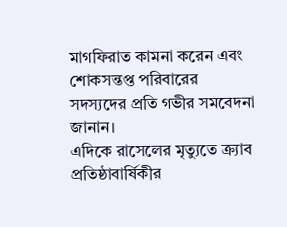মাগফিরাত কামনা করেন এবং শোকসন্তপ্ত পরিবারের সদস্যদের প্রতি গভীর সমবেদনা জানান।
এদিকে রাসেলের মৃত্যুতে ক্র্যাব প্রতিষ্ঠাবার্ষিকীর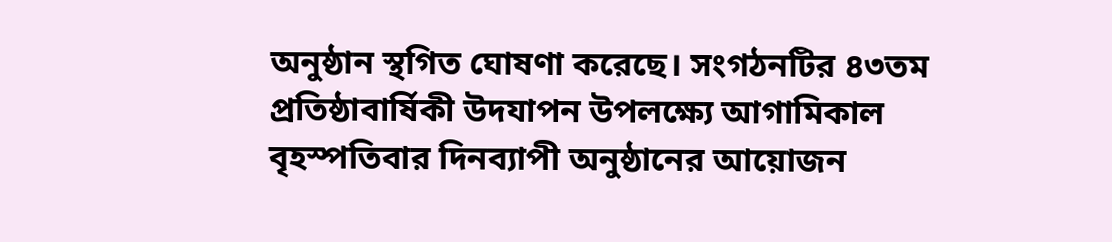অনুষ্ঠান স্থগিত ঘোষণা করেছে। সংগঠনটির ৪৩তম প্রতিষ্ঠাবার্ষিকী উদযাপন উপলক্ষ্যে আগামিকাল বৃহস্পতিবার দিনব্যাপী অনুষ্ঠানের আয়োজন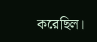করেছিল।